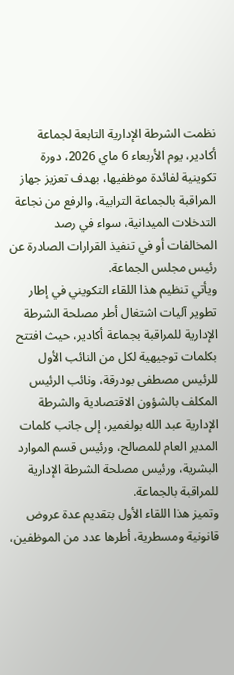نظمت الشرطة الإدارية التابعة لجماعة أكادير، يوم الأربعاء 6 ماي 2026، دورة تكوينية لفائدة موظفيها، بهدف تعزيز جهاز المراقبة بالجماعة الترابية، والرفع من نجاعة التدخلات الميدانية، سواء في رصد المخالفات أو في تنفيذ القرارات الصادرة عن رئيس مجلس الجماعة.
ويأتي تنظيم هذا اللقاء التكويني في إطار تطوير آليات اشتغال أطر مصلحة الشرطة الإدارية للمراقبة بجماعة أكادير، حيث افتتح بكلمات توجيهية لكل من النائب الأول للرئيس مصطفى بودرقة، ونائب الرئيس المكلف بالشؤون الاقتصادية والشرطة الإدارية عبد الله بولغمير، إلى جانب كلمات المدير العام للمصالح، ورئيس قسم الموارد البشرية، ورئيس مصلحة الشرطة الإدارية للمراقبة بالجماعة.
وتميز هذا اللقاء الأول بتقديم عدة عروض قانونية ومسطرية، أطرها عدد من الموظفين،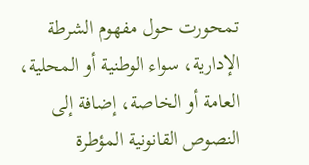تمحورت حول مفهوم الشرطة الإدارية، سواء الوطنية أو المحلية، العامة أو الخاصة، إضافة إلى النصوص القانونية المؤطرة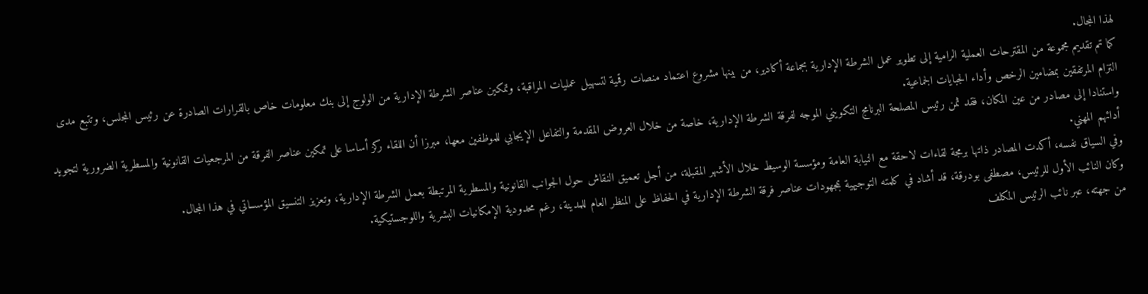لهذا المجال.
كما تم تقديم مجموعة من المقترحات العملية الرامية إلى تطوير عمل الشرطة الإدارية بجماعة أكادير، من بينها مشروع اعتماد منصات رقمية لتسهيل عمليات المراقبة، وتمكين عناصر الشرطة الإدارية من الولوج إلى بنك معلومات خاص بالقرارات الصادرة عن رئيس المجلس، وتتبع مدى التزام المرتفقين بمضامين الرخص وأداء الجبايات الجماعية.
واستنادا إلى مصادر من عين المكان، فقد ثمن رئيس المصلحة البرنامج التكويني الموجه لفرقة الشرطة الإدارية، خاصة من خلال العروض المقدمة والتفاعل الإيجابي للموظفين معها، مبرزا أن اللقاء ركز أساسا على تمكين عناصر الفرقة من المرجعيات القانونية والمسطرية الضرورية لتجويد أدائهم المهني.
وفي السياق نفسه، أكدت المصادر ذاتها برمجة لقاءات لاحقة مع النيابة العامة ومؤسسة الوسيط خلال الأشهر المقبلة، من أجل تعميق النقاش حول الجوانب القانونية والمسطرية المرتبطة بعمل الشرطة الإدارية، وتعزيز التنسيق المؤسساتي في هذا المجال.
وكان النائب الأول للرئيس، مصطفى بودرقة، قد أشاد في كلمته التوجيهية بمجهودات عناصر فرقة الشرطة الإدارية في الحفاظ على المنظر العام للمدينة، رغم محدودية الإمكانيات البشرية واللوجستيكية.
من جهته، عبر نائب الرئيس المكلف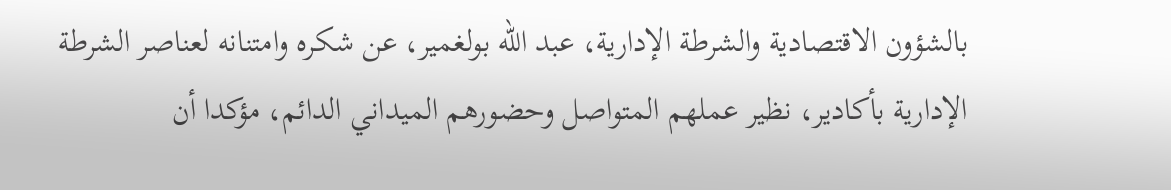بالشؤون الاقتصادية والشرطة الإدارية، عبد الله بولغمير، عن شكره وامتنانه لعناصر الشرطة الإدارية بأكادير، نظير عملهم المتواصل وحضورهم الميداني الدائم، مؤكدا أن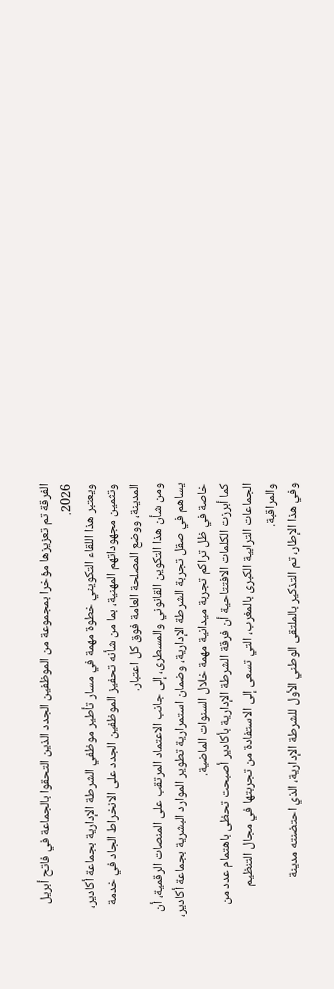الفرقة تم تعزيزها مؤخرا بمجموعة من الموظفين الجدد الذين التحقوا بالجماعة في فاتح أبريل 2026.
ويعتبر هذا اللقاء التكويني خطوة مهمة في مسار تأطير موظفي الشرطة الإدارية بجماعة أكادير، وتثمين مجهوداتهم المهنية، بما من شأنه تحفيز الموظفين الجدد على الانخراط الجاد في خدمة المدينة، ووضع المصلحة العامة فوق كل اعتبار.
ومن شأن هذا التكوين القانوني والمسطرى، إلى جانب الاعتماد المرتقب على المنصات الرقمية، أن يساهم في صقل تجربة الشرطة الإدارية، وضمان استمرارية تطوير الموارد البشرية بجماعة أكادير، خاصة في ظل تراكم تجربة ميدانية مهمة خلال السنوات الماضية.
كما أبرزت الكلمات الافتتاحية أن فرقة الشرطة الإدارية بأكادير أصبحت تحظى باهتمام عدد من الجماعات الترابية الكبرى بالمغرب، التي تسعى إلى الاستفادة من تجربتها في مجال التنظيم والمراقبة.
وفي هذا الإطار، تم التذكير بالملتقى الوطني الأول للشرطة الإدارية، الذي احتضنته مدينة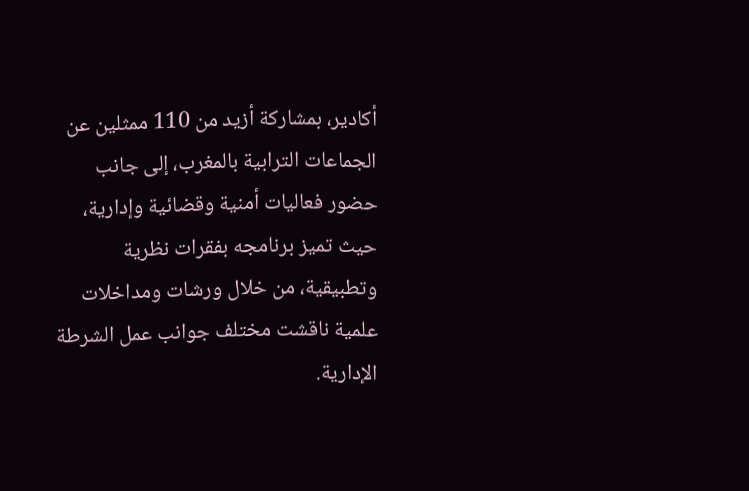أكادير، بمشاركة أزيد من 110 ممثلين عن الجماعات الترابية بالمغرب، إلى جانب حضور فعاليات أمنية وقضائية وإدارية، حيث تميز برنامجه بفقرات نظرية وتطبيقية، من خلال ورشات ومداخلات علمية ناقشت مختلف جوانب عمل الشرطة الإدارية.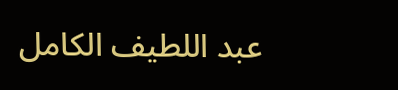عبد اللطيف الكامل